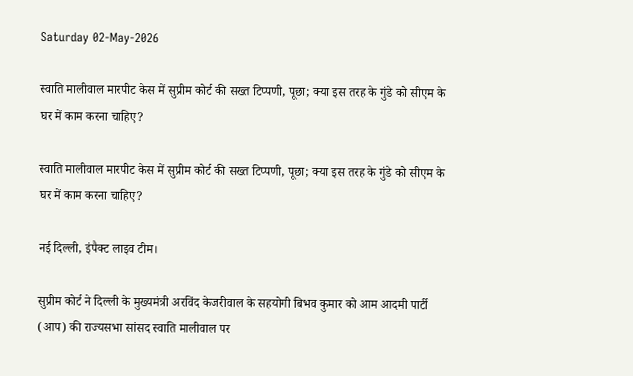Saturday 02-May-2026

स्वाति मालीवाल मारपीट केस में सुप्रीम कोर्ट की सख्त टिप्पणी, पूछा; क्या इस तरह के गुंडे को सीएम के घर में काम करना चाहिए?

स्वाति मालीवाल मारपीट केस में सुप्रीम कोर्ट की सख्त टिप्पणी, पूछा; क्या इस तरह के गुंडे को सीएम के घर में काम करना चाहिए?

नई दिल्ली, इंपैक्ट लाइव टीम।

सुप्रीम कोर्ट ने दिल्ली के मुख्यमंत्री अरविंद केजरीवाल के सहयोगी बिभव कुमार को आम आदमी पार्टी (आप) की राज्यसभा सांसद स्वाति मालीवाल पर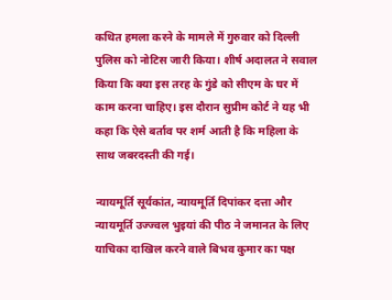कथित हमला करने के मामले में गुरुवार को दिल्ली पुलिस को नोटिस जारी किया। शीर्ष अदालत ने सवाल किया कि क्या इस तरह के गुंडे को सीएम के घर में काम करना चाहिए। इस दौरान सुप्रीम कोर्ट ने यह भी कहा कि ऐसे बर्ताव पर शर्म आती है कि महिला के साथ जबरदस्ती की गई।

न्यायमूर्ति सूर्यकांत, न्यायमूर्ति दिपांकर दत्ता और न्यायमूर्ति उज्ज्वल भुइयां की पीठ ने जमानत के लिए याचिका दाखिल करने वाले बिभव कुमार का पक्ष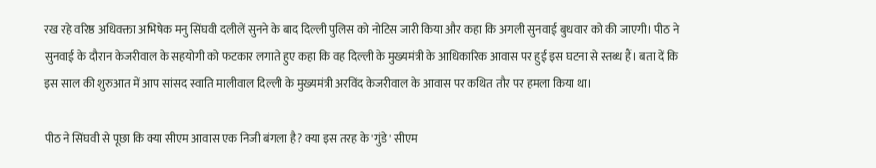रख रहे वरिष्ठ अधिवक्ता अभिषेक मनु सिंघवी दलीलें सुनने के बाद दिल्ली पुलिस को नोटिस जारी किया और कहा कि अगली सुनवाई बुधवार को की जाएगी। पीठ ने सुनवाई के दौरान केजरीवाल के सहयोगी को फटकार लगाते हुए कहा कि वह दिल्ली के मुख्यमंत्री के आधिकारिक आवास पर हुई इस घटना से स्तब्ध हैं। बता दें कि इस साल की शुरुआत में आप सांसद स्वाति मालीवाल दिल्ली के मुख्यमंत्री अरविंद केजरीवाल के आवास पर कथित तौर पर हमला किया था।

पीठ ने सिंघवी से पूछा कि क्या सीएम आवास एक निजी बंगला है? क्या इस तरह के 'गुंडे' सीएम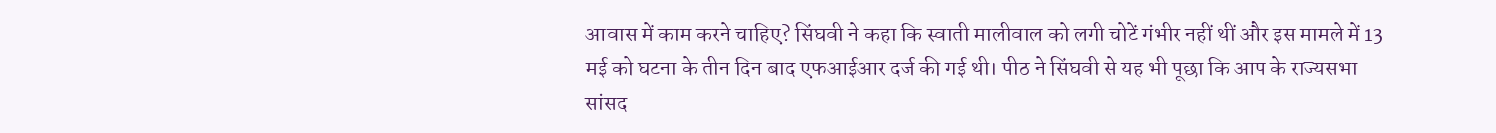आवास में काम करने चाहिए? सिंघवी ने कहा कि स्वाती मालीवाल को लगी चोटें गंभीर नहीं थीं और इस मामले में 13 मई को घटना के तीन दिन बाद एफआईआर दर्ज की गई थी। पीठ ने सिंघवी से यह भी पूछा कि आप के राज्यसभा सांसद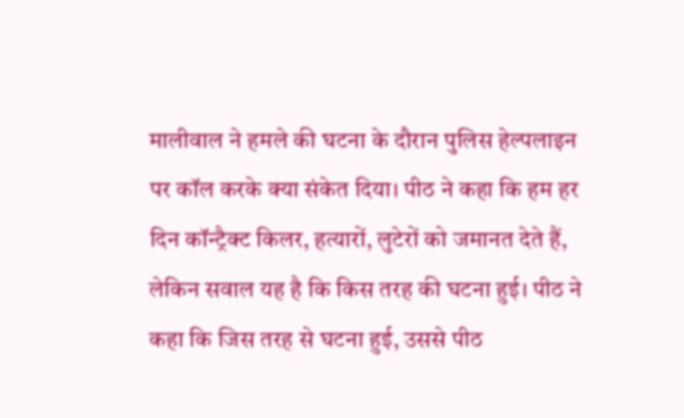मालीवाल ने हमले की घटना के दौरान पुलिस हेल्पलाइन पर कॉल करके क्या संकेत दिया। पीठ ने कहा कि हम हर दिन कॉन्ट्रैक्ट किलर, हत्यारों, लुटेरों को जमानत देते हैं, लेकिन सवाल यह है कि किस तरह की घटना हुई। पीठ ने कहा कि जिस तरह से घटना हुई, उससे पीठ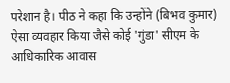परेशान है। पीठ ने कहा कि उन्होंने (बिभव कुमार) ऐसा व्यवहार किया जैसे कोई 'गुंडा' सीएम के आधिकारिक आवास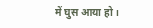में घुस आया हो।